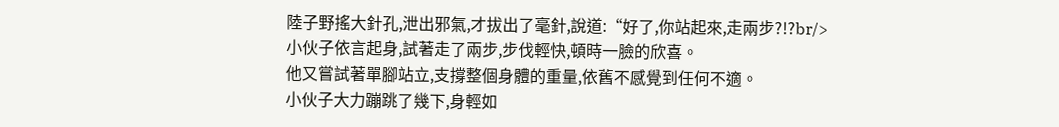陸子野搖大針孔,泄出邪氣,才拔出了毫針,說道:“好了,你站起來,走兩步?!?br/>
小伙子依言起身,試著走了兩步,步伐輕快,頓時一臉的欣喜。
他又嘗試著單腳站立,支撐整個身體的重量,依舊不感覺到任何不適。
小伙子大力蹦跳了幾下,身輕如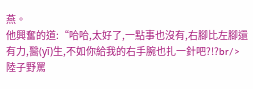燕。
他興奮的道:“哈哈,太好了,一點事也沒有,右腳比左腳還有力,醫(yī)生,不如你給我的右手腕也扎一針吧?!?br/>
陸子野罵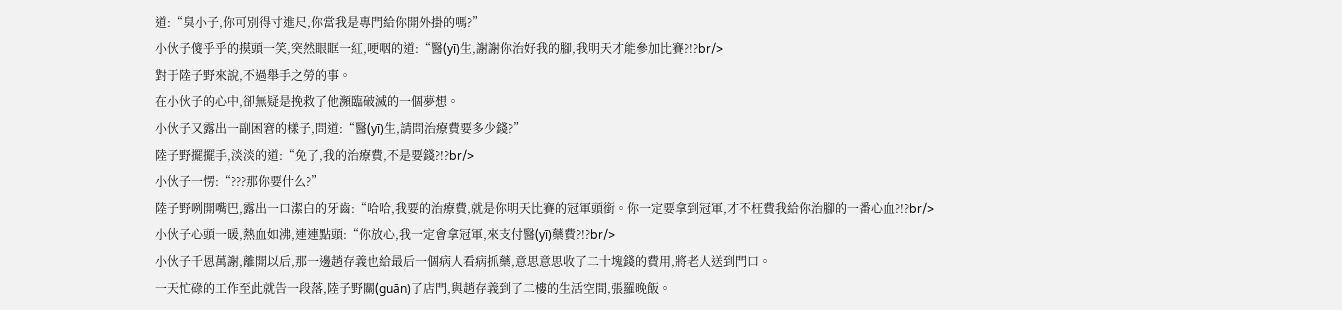道:“臭小子,你可別得寸進尺,你當我是專門給你開外掛的嗎?”
小伙子傻乎乎的摸頭一笑,突然眼眶一紅,哽咽的道:“醫(yī)生,謝謝你治好我的腳,我明天才能參加比賽?!?br/>
對于陸子野來說,不過舉手之勞的事。
在小伙子的心中,卻無疑是挽救了他瀕臨破滅的一個夢想。
小伙子又露出一副困窘的樣子,問道:“醫(yī)生,請問治療費要多少錢?”
陸子野擺擺手,淡淡的道:“免了,我的治療費,不是要錢?!?br/>
小伙子一愣:“???那你要什么?”
陸子野咧開嘴巴,露出一口潔白的牙齒:“哈哈,我要的治療費,就是你明天比賽的冠軍頭銜。你一定要拿到冠軍,才不枉費我給你治腳的一番心血?!?br/>
小伙子心頭一暖,熱血如沸,連連點頭:“你放心,我一定會拿冠軍,來支付醫(yī)藥費?!?br/>
小伙子千恩萬謝,離開以后,那一邊趙存義也給最后一個病人看病抓藥,意思意思收了二十塊錢的費用,將老人送到門口。
一天忙碌的工作至此就告一段落,陸子野關(guān)了店門,與趙存義到了二樓的生活空間,張羅晚飯。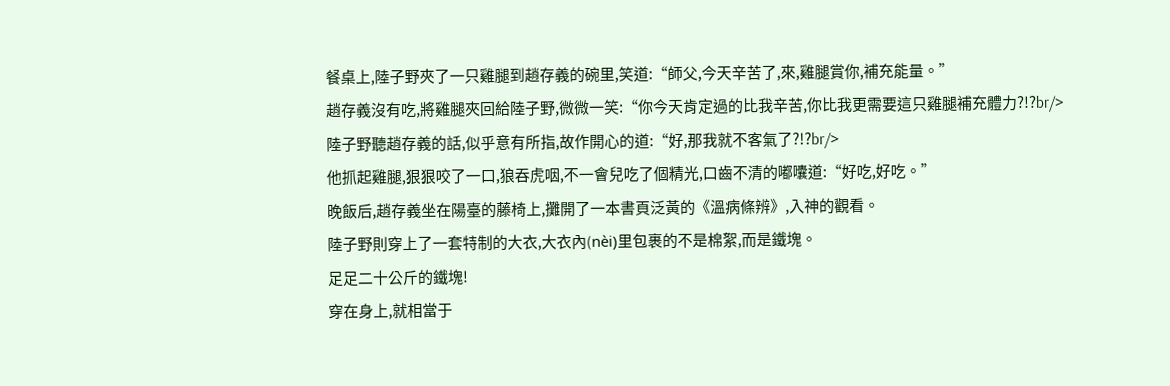餐桌上,陸子野夾了一只雞腿到趙存義的碗里,笑道:“師父,今天辛苦了,來,雞腿賞你,補充能量。”
趙存義沒有吃,將雞腿夾回給陸子野,微微一笑:“你今天肯定過的比我辛苦,你比我更需要這只雞腿補充體力?!?br/>
陸子野聽趙存義的話,似乎意有所指,故作開心的道:“好,那我就不客氣了?!?br/>
他抓起雞腿,狠狠咬了一口,狼吞虎咽,不一會兒吃了個精光,口齒不清的嘟囔道:“好吃,好吃。”
晚飯后,趙存義坐在陽臺的藤椅上,攤開了一本書頁泛黃的《溫病條辨》,入神的觀看。
陸子野則穿上了一套特制的大衣,大衣內(nèi)里包裹的不是棉絮,而是鐵塊。
足足二十公斤的鐵塊!
穿在身上,就相當于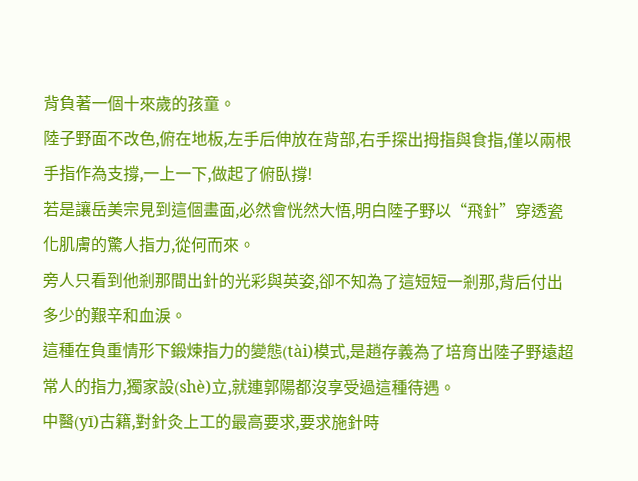背負著一個十來歲的孩童。
陸子野面不改色,俯在地板,左手后伸放在背部,右手探出拇指與食指,僅以兩根手指作為支撐,一上一下,做起了俯臥撐!
若是讓岳美宗見到這個畫面,必然會恍然大悟,明白陸子野以“飛針”穿透瓷化肌膚的驚人指力,從何而來。
旁人只看到他剎那間出針的光彩與英姿,卻不知為了這短短一剎那,背后付出多少的艱辛和血淚。
這種在負重情形下鍛煉指力的變態(tài)模式,是趙存義為了培育出陸子野遠超常人的指力,獨家設(shè)立,就連郭陽都沒享受過這種待遇。
中醫(yī)古籍,對針灸上工的最高要求,要求施針時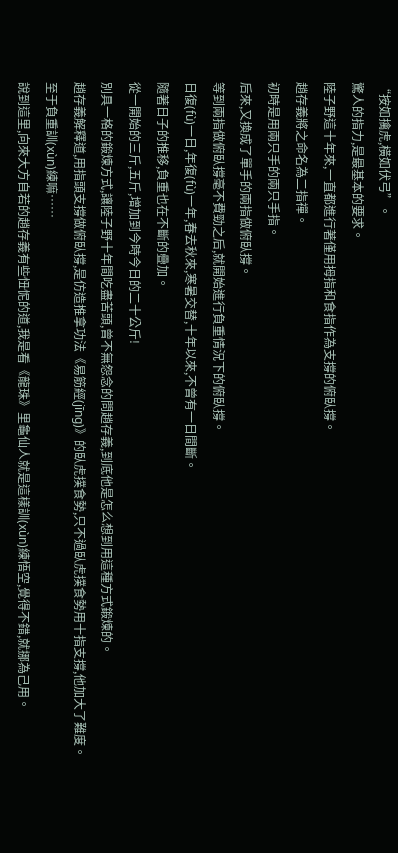“按如擒虎,橫如伏弓”。
驚人的指力,是最基本的要求。
陸子野這十年來,一直都進行著僅用拇指和食指作為支撐的俯臥撐。
趙存義將之命名為二指禪。
初時是用兩只手的兩只手指。
后來,又換成了單手的兩指做俯臥撐。
等到兩指做俯臥撐毫不費勁之后,就開始進行負重情況下的俯臥撐。
日復(fù)一日,年復(fù)一年,春去秋來,寒暑交替,十年以來,不曾有一日間斷。
隨著日子的推移,負重也在不斷的疊加。
從一開始的三斤,五斤,增加到今時今日的二十公斤!
別具一格的鍛煉方式,讓陸子野十年間吃盡苦頭,曾不無怨念的問趙存義,到底他是怎么想到用這種方式鍛煉的。
趙存義解釋道,用指頭支撐做俯臥撐,是仿造推拿功法《易筋經(jīng)》的臥虎撲食勢,只不過臥虎撲食勢用十指支撐,他加大了難度。
至于負重訓(xùn)練嘛……
說到這里,向來大方自若的趙存義有些忸怩的道,我是看《龍珠》里龜仙人就是這樣訓(xùn)練悟空,覺得不錯,就挪為己用。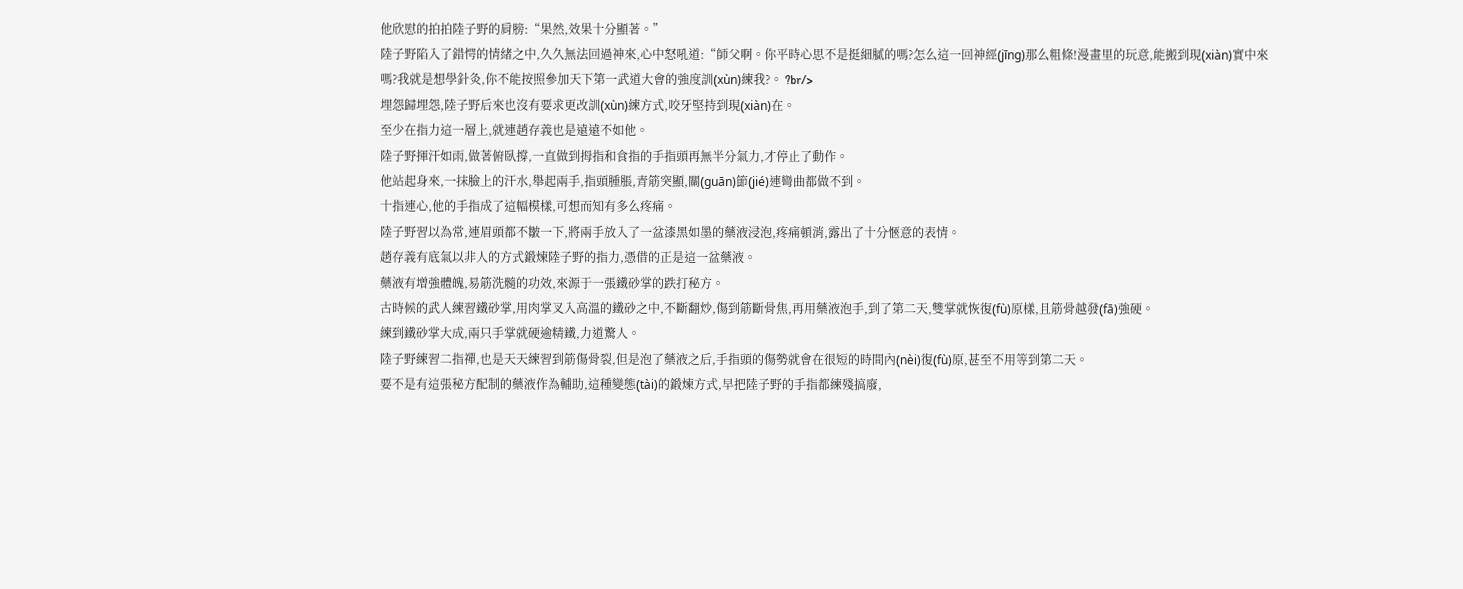他欣慰的拍拍陸子野的肩膀:“果然,效果十分顯著。”
陸子野陷入了錯愕的情緒之中,久久無法回過神來,心中怒吼道:“師父啊。你平時心思不是挺細膩的嗎?怎么這一回神經(jīng)那么粗條!漫畫里的玩意,能搬到現(xiàn)實中來嗎?我就是想學針灸,你不能按照參加天下第一武道大會的強度訓(xùn)練我?。 ?br/>
埋怨歸埋怨,陸子野后來也沒有要求更改訓(xùn)練方式,咬牙堅持到現(xiàn)在。
至少在指力這一層上,就連趙存義也是遠遠不如他。
陸子野揮汗如雨,做著俯臥撐,一直做到拇指和食指的手指頭再無半分氣力,才停止了動作。
他站起身來,一抹臉上的汗水,舉起兩手,指頭腫脹,青筋突顯,關(guān)節(jié)連彎曲都做不到。
十指連心,他的手指成了這幅模樣,可想而知有多么疼痛。
陸子野習以為常,連眉頭都不皺一下,將兩手放入了一盆漆黑如墨的藥液浸泡,疼痛頓消,露出了十分愜意的表情。
趙存義有底氣以非人的方式鍛煉陸子野的指力,憑借的正是這一盆藥液。
藥液有增強體魄,易筋洗髓的功效,來源于一張鐵砂掌的跌打秘方。
古時候的武人練習鐵砂掌,用肉掌叉入高溫的鐵砂之中,不斷翻炒,傷到筋斷骨焦,再用藥液泡手,到了第二天,雙掌就恢復(fù)原樣,且筋骨越發(fā)強硬。
練到鐵砂掌大成,兩只手掌就硬逾精鐵,力道驚人。
陸子野練習二指禪,也是天天練習到筋傷骨裂,但是泡了藥液之后,手指頭的傷勢就會在很短的時間內(nèi)復(fù)原,甚至不用等到第二天。
要不是有這張秘方配制的藥液作為輔助,這種變態(tài)的鍛煉方式,早把陸子野的手指都練殘搞廢,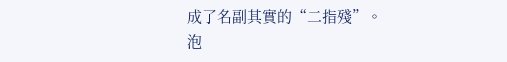成了名副其實的“二指殘”。
泡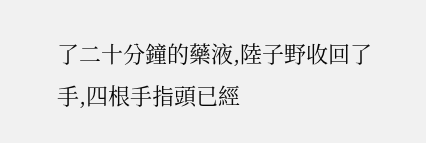了二十分鐘的藥液,陸子野收回了手,四根手指頭已經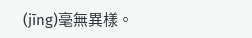(jīng)毫無異樣。